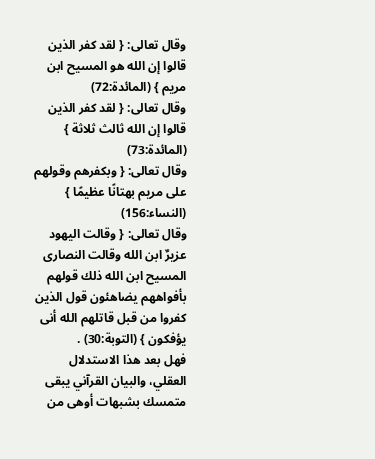وقال تعالى: { لقد كفر الذين قالوا إن الله هو المسيح ابن مريم } (المائدة:72)
وقال تعالى: { لقد كفر الذين قالوا إن الله ثالث ثلاثة } (المائدة:73)
وقال تعالى: { وبكفرهم وقولهم على مريم بهتانًا عظيمًا } (النساء:156)
وقال تعالى: { وقالت اليهود عزيرٌ ابن الله وقالت النصارى المسيح ابن الله ذلك قولهم بأفواههم يضاهئون قول الذين كفروا من قبل قاتلهم الله أنى يؤفكون } (التوبة:30) .
فهل بعد هذا الاستدلال العقلي، والبيان القرآني يبقى متمسك بشبهات أوهى من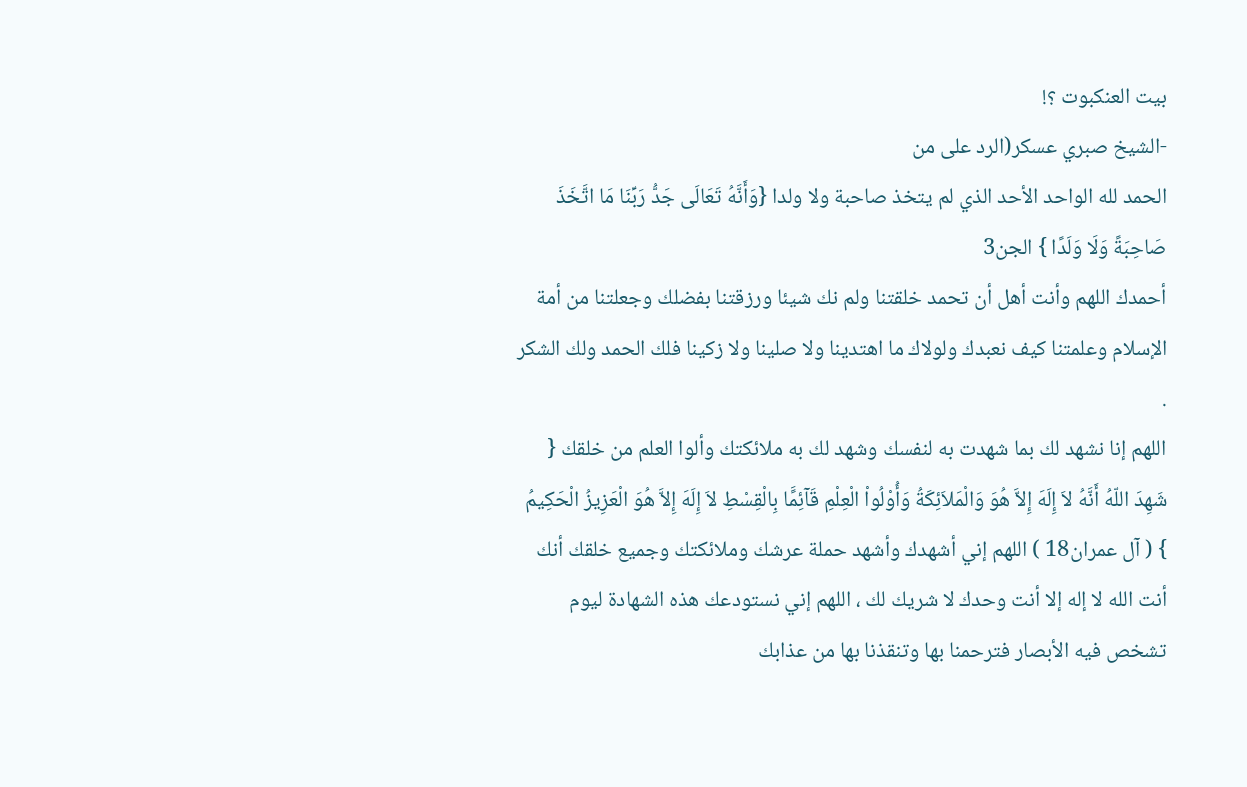بيت العنكبوت ؟!
-الشيخ صبري عسكر(الرد على من
الحمد لله الواحد الأحد الذي لم يتخذ صاحبة ولا ولدا {وَأَنَّهُ تَعَالَى جَدُّ رَبِّنَا مَا اتَّخَذَ صَاحِبَةً وَلَا وَلَدًا } الجن3
أحمدك اللهم وأنت أهل أن تحمد خلقتنا ولم نك شيئا ورزقتنا بفضلك وجعلتنا من أمة الإسلام وعلمتنا كيف نعبدك ولولاك ما اهتدينا ولا صلينا ولا زكينا فلك الحمد ولك الشكر .
اللهم إنا نشهد لك بما شهدت به لنفسك وشهد لك به ملائكتك وألوا العلم من خلقك { شَهِدَ اللّهُ أَنَّهُ لاَ إِلَهَ إِلاَّ هُوَ وَالْمَلاَئِكَةُ وَأُوْلُواْ الْعِلْمِ قَآئِمًَا بِالْقِسْطِ لاَ إِلَهَ إِلاَّ هُوَ الْعَزِيزُ الْحَكِيمُ } ( آل عمران18 ) اللهم إني أشهدك وأشهد حملة عرشك وملائكتك وجميع خلقك أنك أنت الله لا إله إلا أنت وحدك لا شريك لك ، اللهم إني نستودعك هذه الشهادة ليوم تشخص فيه الأبصار فترحمنا بها وتنقذنا بها من عذابك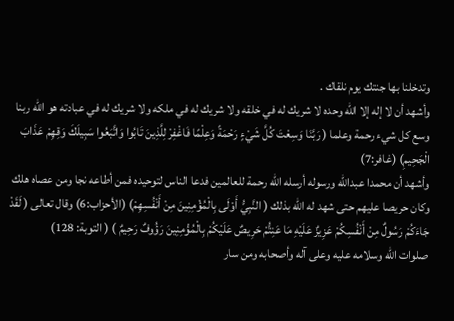وتدخلنا بها جنتك يوم نلقاك .
وأشهد أن لا إله إلا الله وحده لا شريك له في خلقه ولا شريك له في ملكه ولا شريك له في عبادته هو الله ربنا وسع كل شيء رحمة وعلما ( رَبَّنَا وَسِعْتَ كُلَّ شَيْءٍ رَحْمَةً وَعِلْمًا فَاغْفِرْ لِلَّذِينَ تَابُوا وَاتَّبَعُوا سَبِيلَكَ وَقِهِمْ عَذَابَ الْجَحِيمِ) (غافر:7)
وأشهد أن محمدا عبدالله ورسوله أرسله الله رحمة للعالمين فدعا الناس لتوحيده فمن أطاعه نجا ومن عصاه هلك وكان حريصا عليهم حتى شهد له الله بذلك ( النَّبِيُّ أَوْلَى بِالْمُؤْمِنِينَ مِنْ أَنْفُسِهِمْ) (الأحزاب:6) وقال تعالى ( لَقَدْ جَاءَكُمْ رَسُولٌ مِنْ أَنْفُسِكُمْ عَزِيزٌ عَلَيْهِ مَا عَنِتُّمْ حَرِيصٌ عَلَيْكُمْ بِالْمُؤْمِنِينَ رَؤُوفٌ رَحِيمٌ ) ( التوبة: 128)
صلوات الله وسلامه عليه وعلى آله وأصحابه ومن سار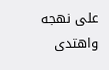على نهجه واهتدى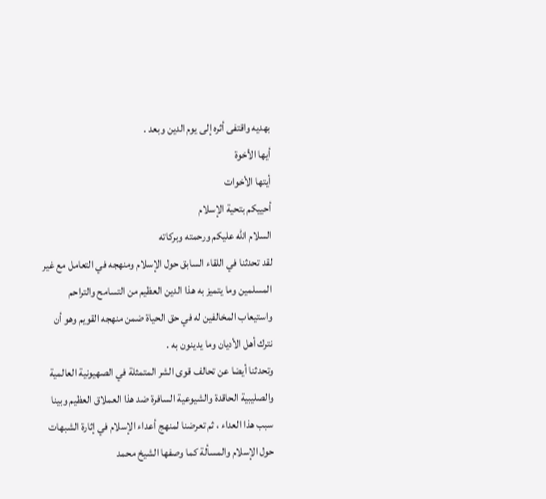بهديه واقتفى أثره إلى يوم الدين وبعد .
أيها الأخوة
أيتها الأخوات
أحييكم بتحية الإسلام
السلام الله عليكم ورحمته وبركاته
لقد تحدثنا في اللقاء السابق حول الإسلام ومنهجه في التعامل مع غير المسلمين وما يتميز به هذا الدين العظيم من التسامح والتراحم واستيعاب المخالفين له في حق الحياة ضمن منهجه القويم وهو أن نترك أهل الأديان وما يدينون به .
وتحدثنا أيضا عن تحالف قوى الشر المتمثلة في الصهيونية العالمية والصليبية الحاقدة والشيوعية السافرة ضد هذا العملاق العظيم وبينا سبب هذا العداء ، ثم تعرضنا لمنهج أعداء الإسلام في إثارة الشبهات حول الإسلام والمسألة كما وصفها الشيخ محمد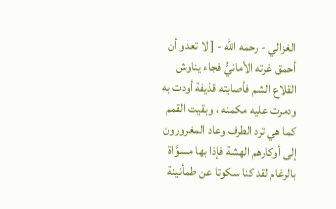الغزالي - رحمه الله - [ لا تعدو أن أحمق غرته الأمانيُّ فجاء يناوش القلاع الشم فأصابته قذيفة أودت به ودمرت عليه مكمنه ، وبقيت القمم كما هي ترد الطرف وعاد المغرورون إلى أوكارهم الهشة فإذا بها مسوَّاة بالرغام لقد كنا سكوتا عن طمأنينة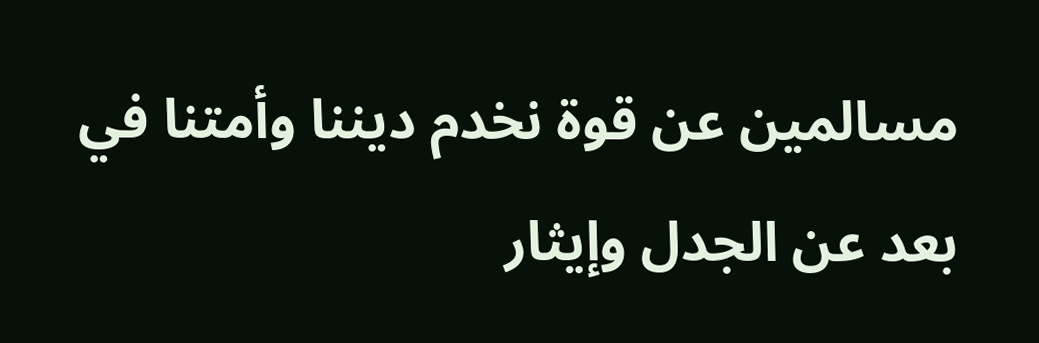مسالمين عن قوة نخدم ديننا وأمتنا في بعد عن الجدل وإيثار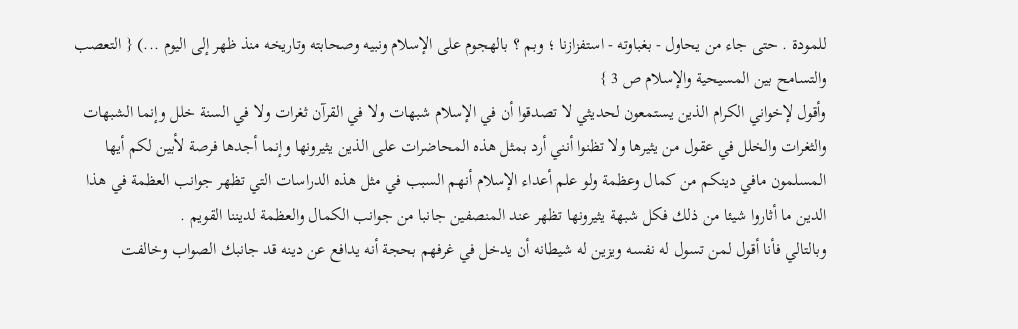للمودة . حتى جاء من يحاول - بغباوته - استفزازنا ؛ وبم ؟ بالهجوم على الإسلام ونبيه وصحابته وتاريخه منذ ظهر إلى اليوم ...) { التعصب والتسامح بين المسيحية والإسلام ص 3 }
وأقول لإخواني الكرام الذين يستمعون لحديثي لا تصدقوا أن في الإسلام شبهات ولا في القرآن ثغرات ولا في السنة خلل وإنما الشبهات والثغرات والخلل في عقول من يثيرها ولا تظنوا أنني أرد بمثل هذه المحاضرات على الذين يثيرونها وإنما أجدها فرصة لأبين لكم أيها المسلمون مافي دينكم من كمال وعظمة ولو علم أعداء الإسلام أنهم السبب في مثل هذه الدراسات التي تظهر جوانب العظمة في هذا الدين ما أثاروا شيئا من ذلك فكل شبهة يثيرونها تظهر عند المنصفين جانبا من جوانب الكمال والعظمة لديننا القويم .
وبالتالي فأنا أقول لمن تسول له نفسه ويزين له شيطانه أن يدخل في غرفهم بحجة أنه يدافع عن دينه قد جانبك الصواب وخالفت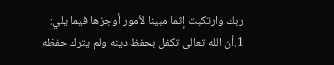ربك وارتكبت إثما مبينا لأمور أوجزها فيما يلي:
1.أن الله تعالى تكفل بحفظ دينه ولم يترك حفظه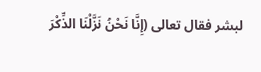لبشر فقال تعالى (إِنَّا نَحْنُ نَزَّلْنَا الذِّكْرَ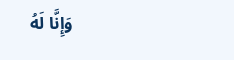وَإِنَّا لَهُ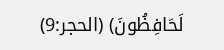لَحَافِظُونَ) (الحجر:9)